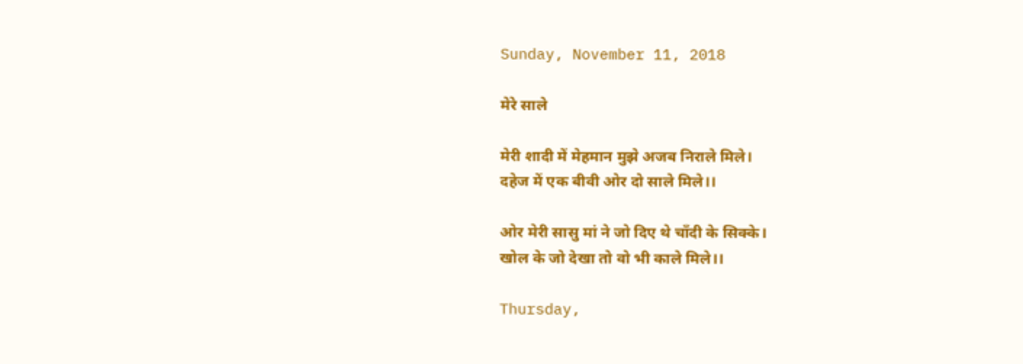Sunday, November 11, 2018

मेरे साले

मेरी शादी में मेहमान मुझे अजब निराले मिले।
दहेज में एक बीवी ओर दो साले मिले।।

ओर मेरी सासु मां ने जो दिए थे चाँदी के सिक्के।
खोल के जो देखा तो वो भी काले मिले।।

Thursday,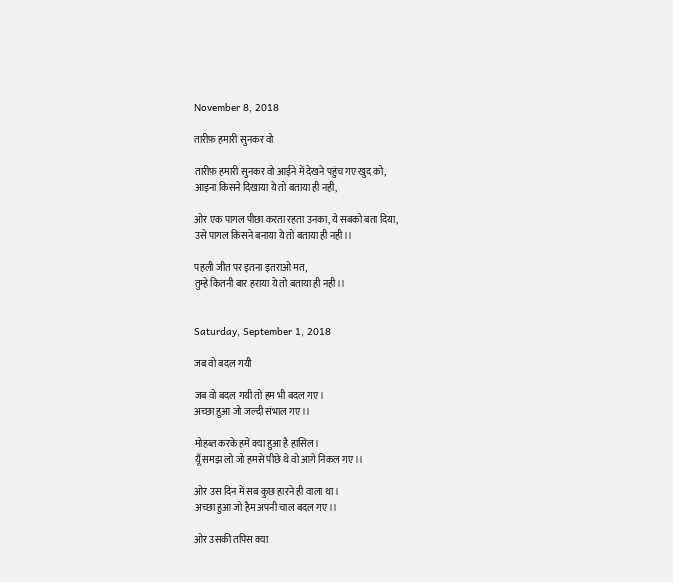November 8, 2018

तारीफ़ हमारी सुनकर वो

तारीफ़ हमारी सुनकर वो आईने में देखने पहुंच गए खुद को,
आइना किसने दिखाया ये तो बताया ही नही,

ओर एक पागल पीछा करता रहता उनका, ये सबको बता दिया,
उसे पागल किसने बनाया ये तो बताया ही नही।।

पहली जीत पर इतना इतराओ मत,
तुम्हे कितनी बार हराया ये तो बताया ही नही।।


Saturday, September 1, 2018

जब वो बदल गयी

जब वो बदल गयी तो हम भी बदल गए।
अच्छा हुआ जो जल्दी संभाल गए।।

मोहब्त करके हमें क्या हुआ है हासिल।
यूँ समझ लो जो हमसे पीछे थे वो आगे निकल गए।।

ओर उस दिन में सब कुछ हारने ही वाला था।
अच्छा हुआ जो हैम अपनी चाल बदल गए।।

ओर उसकी तपिस क्या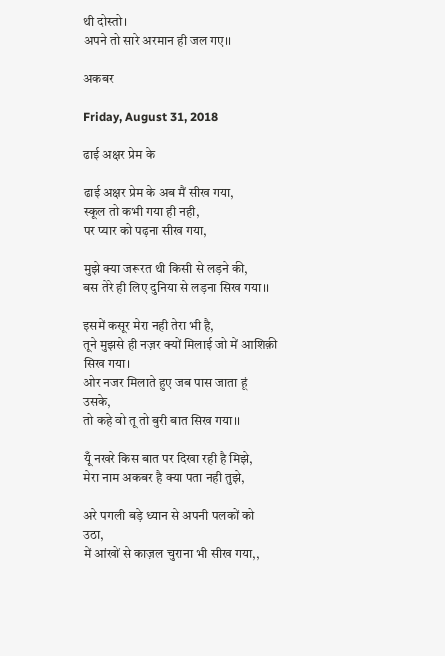थी दोस्तो।
अपने तो सारे अरमान ही जल गए।।

अकबर

Friday, August 31, 2018

ढाई अक्षर प्रेम के

ढाई अक्षर प्रेम के अब मैं सीख गया,
स्कूल तो कभी गया ही नही,
पर प्यार को पढ़ना सीख गया,

मुझे क्या जरूरत थी किसी से लड़ने की,
बस तेरे ही लिए दुनिया से लड़ना सिख गया।।

इसमें कसूर मेरा नही तेरा भी है,
तूने मुझसे ही नज़र क्यों मिलाई जो में आशिक़ी सिख गया।
ओर नजर मिलाते हुए जब पास जाता हूं उसके,
तो कहे वो तू तो बुरी बात सिख गया।।

यूँ नखरे किस बात पर दिखा रही है मिझे,
मेरा नाम अकबर है क्या पता नही तुझे,

अरे पगली बड़े ध्यान से अपनी पलकों को उठा,
में आंखों से काज़ल चुराना भी सीख गया,,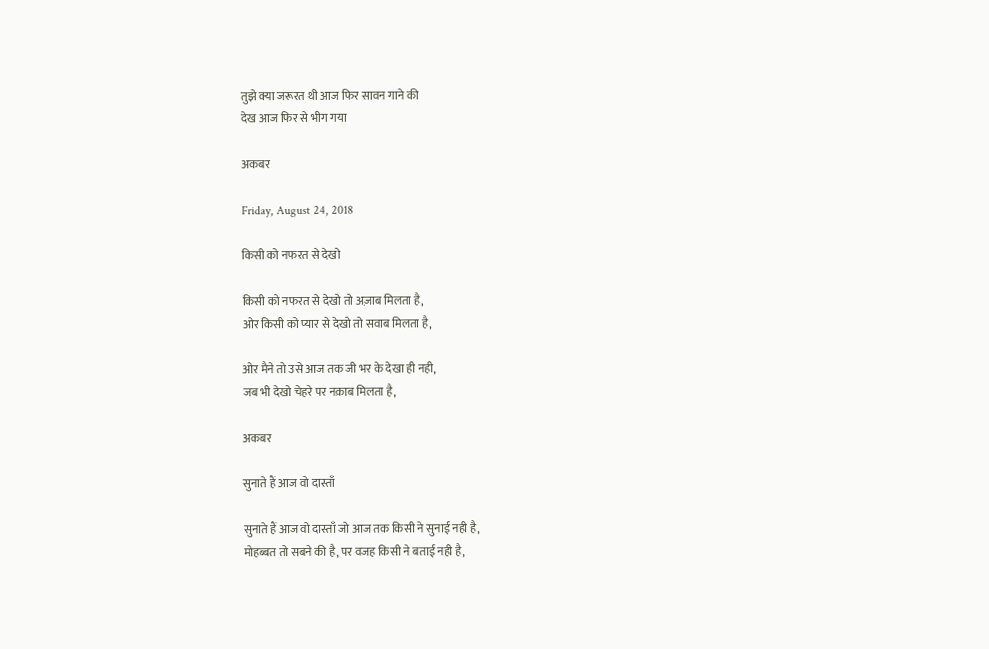तुझे क्या जरूरत थी आज फिर सावन गाने की
देख आज फिर से भीग गया

अकबर

Friday, August 24, 2018

किसी को नफरत से देखो

किसी को नफरत से देखो तो अज़ाब मिलता है,
ओर किसी को प्यार से देखो तो सवाब मिलता है,

ओर मैने तो उसे आज तक जी भर के देखा ही नही,
जब भी देखो चेहरे पर नक़ाब मिलता है,

अकबर

सुनाते हैं आज वो दास्ताँ

सुनाते हैं आज वो दास्ताँ जो आज तक किसी ने सुनाई नही है,
मोहब्बत तो सबने की है, पर वजह किसी ने बताई नही है,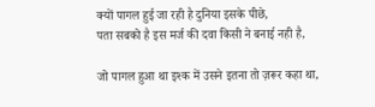क्यों पागल हुई जा रही है दुनिया इसके पीछे,
पता सबको है इस मर्ज की दवा किसी ने बनाई नही है,

जो पागल हुआ था इश्क में उसने इतना तो ज़रूर कहा था,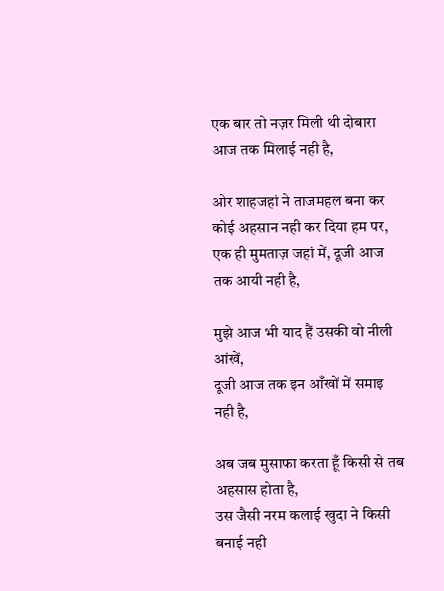एक बार तो नज़र मिली थी दोबारा आज तक मिलाई नही है,

ओर शाहजहां ने ताजमहल बना कर कोई अहसान नही कर दिया हम पर,
एक ही मुमताज़ जहां में, दूजी आज तक आयी नही है,

मुझे आज भी याद हैं उसकी वो नीली आंखें,
दूजी आज तक इन आँखों में समाइ नही है,

अब जब मुसाफा करता हूँ किसी से तब अहसास होता है,
उस जैसी नरम कलाई खुदा ने किसी बनाई नही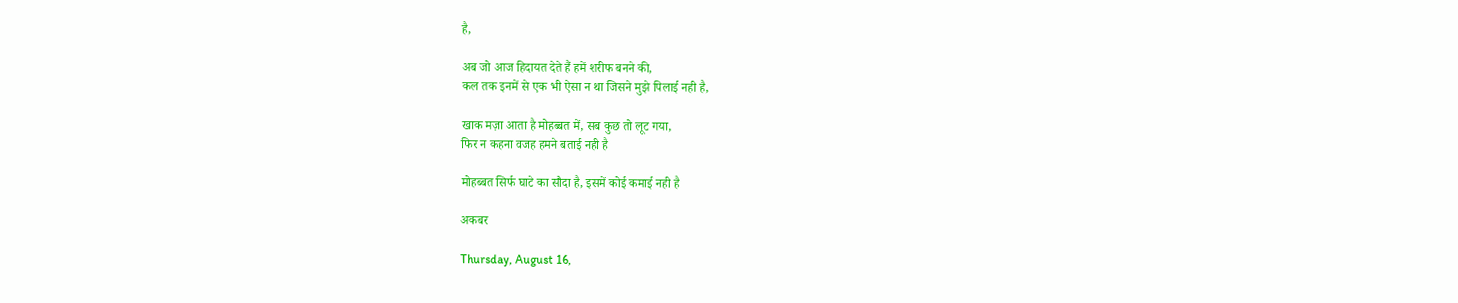है,

अब जो आज हिदायत देते हैं हमें शरीफ बनने की,
कल तक इनमें से एक भी ऐसा न था जिसने मुझे पिलाई नही है,

खाक मज़ा आता है मोहब्बत में, सब कुछ तो लूट गया,
फिर न कहना वजह हमने बताई नही है

मोहब्बत सिर्फ घाटे का सौदा है, इसमें कोई कमाई नही है

अकबर

Thursday, August 16,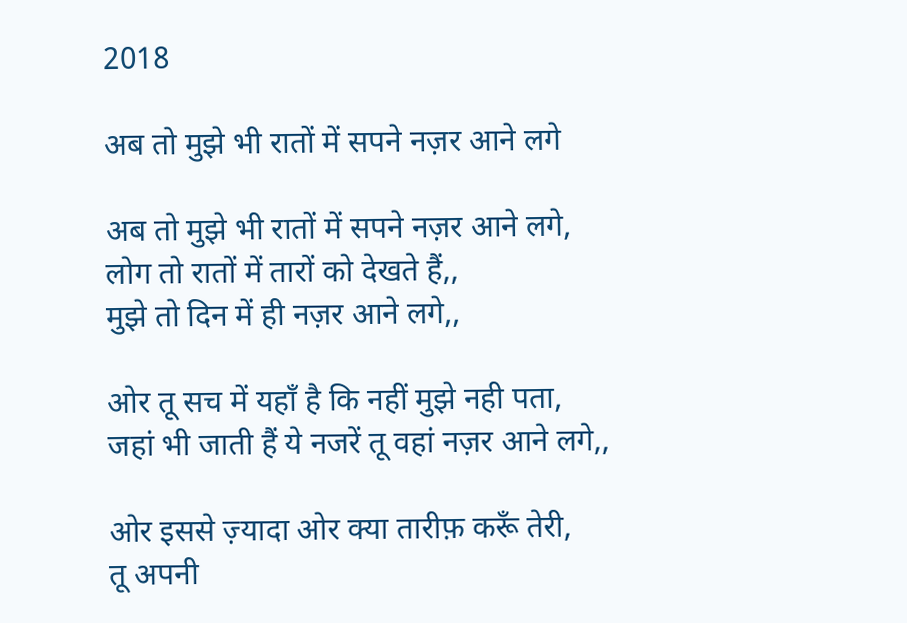2018

अब तो मुझे भी रातों में सपने नज़र आने लगे

अब तो मुझे भी रातों में सपने नज़र आने लगे,
लोग तो रातों में तारों को देखते हैं,,
मुझे तो दिन में ही नज़र आने लगे,,

ओर तू सच में यहाँ है कि नहीं मुझे नही पता,
जहां भी जाती हैं ये नजरें तू वहां नज़र आने लगे,,

ओर इससे ज़्यादा ओर क्या तारीफ़ करूँ तेरी,
तू अपनी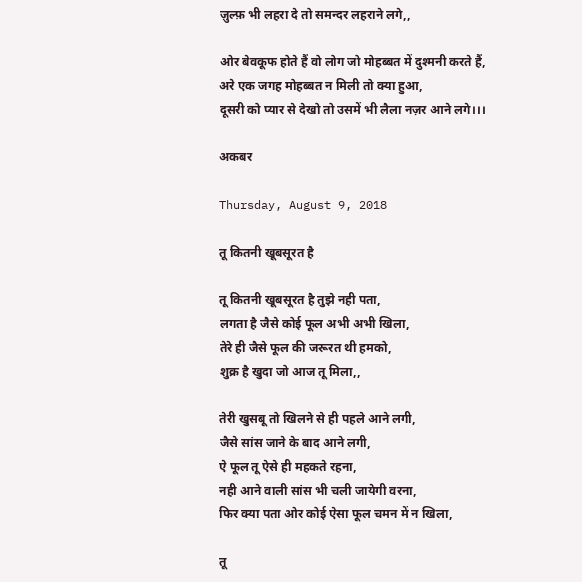ज़ुल्फ़ भी लहरा दे तो समन्दर लहराने लगे,,

ओर बेवकूफ होते हैं वो लोग जो मोहब्बत में दुश्मनी करते हैं,
अरे एक जगह मोहब्बत न मिली तो क्या हुआ,
दूसरी को प्यार से देखो तो उसमें भी लैला नज़र आने लगे।।।

अकबर

Thursday, August 9, 2018

तू कितनी खूबसूरत है

तू कितनी खूबसूरत है तुझे नही पता,
लगता है जैसे कोई फूल अभी अभी खिला,
तेरे ही जैसे फूल की जरूरत थी हमको,
शुक्र है खुदा जो आज तू मिला,,

तेरी खुसबू तो खिलने से ही पहले आने लगी,
जैसे सांस जाने के बाद आने लगी,
ऐ फूल तू ऐसे ही महकते रहना,
नही आने वाली सांस भी चली जायेगी वरना,
फिर क्या पता ओर कोई ऐसा फूल चमन में न खिला,

तू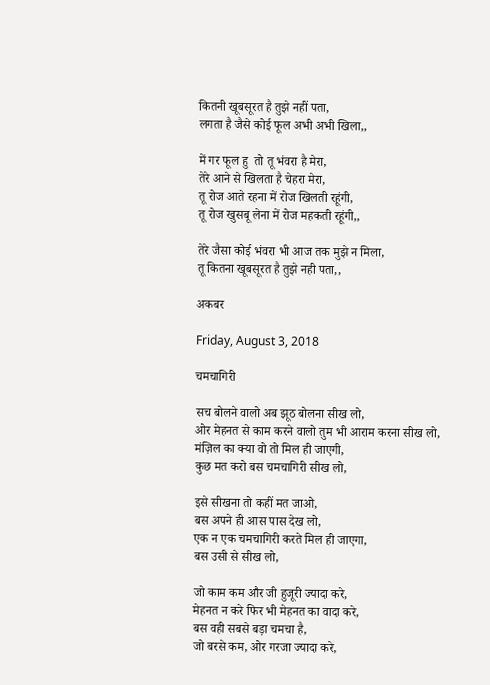कितनी खूबसूरत है तुझे नहीं पता,
लगता है जैसे कोई फूल अभी अभी खिला,,

में गर फूल हु  तो तू भंवरा है मेरा,
तेरे आने से खिलता है चेहरा मेरा,
तू रोज आते रहना में रोज खिलती रहूंगी,
तू रोज खुसबू लेना में रोज महकती रहूंगी,,

तेरे जैसा कोई भंवरा भी आज तक मुझे न मिला,
तू कितना खूबसूरत है तुझे नही पता,,

अकबर

Friday, August 3, 2018

चमचागिरी

सच बोलने वालो अब झूठ बोलना सीख लो,
ओर मेहनत से काम करने वालो तुम भी आराम करना सीख लो,
मंज़िल का क्या वो तो मिल ही जाएगी,
कुछ मत करो बस चमचागिरी सीख लो,

इसे सीखना तो कहीं मत जाओ,
बस अपने ही आस पास देख लो,
एक न एक चमचागिरी करते मिल ही जाएगा,
बस उसी से सीख लो,

जो काम कम और जी हुजूरी ज्यादा करे,
मेहनत न करे फिर भी मेहनत का वादा करे,
बस वही सबसे बड़ा चमचा है,
जो बरसे कम, ओर गरजा ज्यादा करे,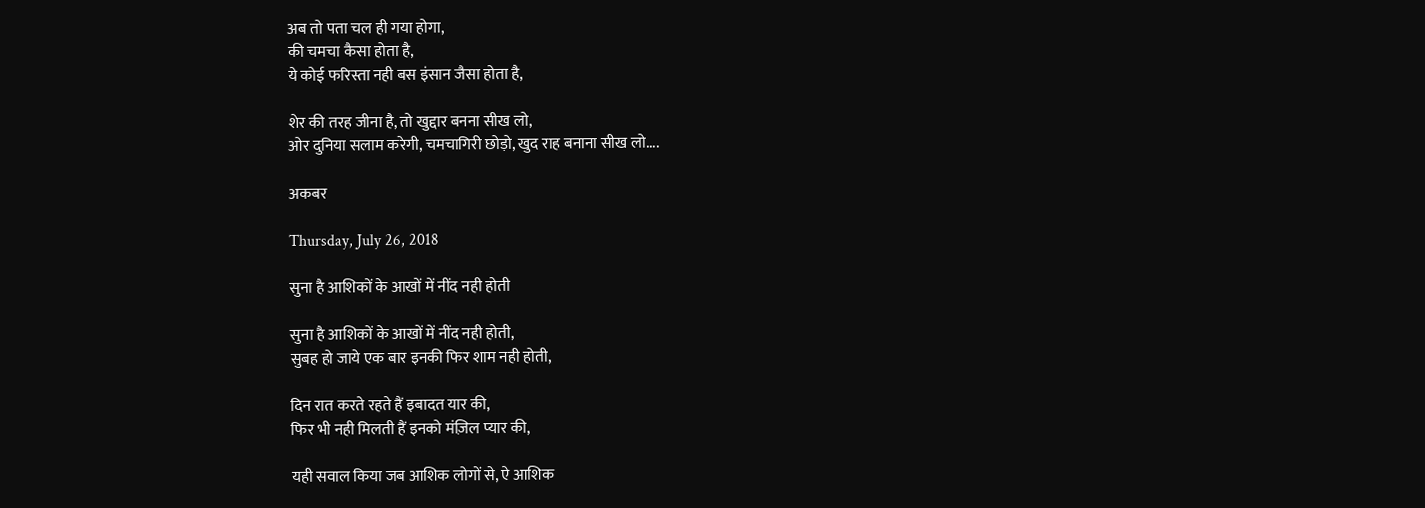अब तो पता चल ही गया होगा,
की चमचा कैसा होता है,
ये कोई फरिस्ता नही बस इंसान जैसा होता है,

शेर की तरह जीना है, तो खुद्दार बनना सीख लो,
ओर दुनिया सलाम करेगी, चमचागिरी छोड़ो, खुद राह बनाना सीख लो....

अकबर

Thursday, July 26, 2018

सुना है आशिकों के आखों में नींद नही होती

सुना है आशिकों के आखों में नींद नही होती,
सुबह हो जाये एक बार इनकी फिर शाम नही होती,

दिन रात करते रहते हैं इबादत यार की,
फिर भी नही मिलती हैं इनको मंज़िल प्यार की,

यही सवाल किया जब आशिक लोगों से, ऐ आशिक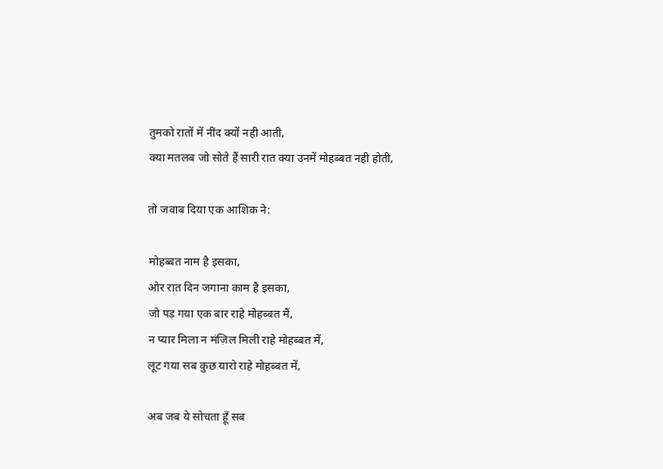तुमको रातों में नींद क्यों नही आती,
क्या मतलब जो सोते हैं सारी रात क्या उनमें मोहब्बत नही होती,

तो जवाब दिया एक आशिक ने:

मोहब्बत नाम है इसका,
ओर रात दिन जगाना काम है इसका,
जो पड़ गया एक बार राहे मोहब्बत मैं,
न प्यार मिला न मंज़िल मिली राहे मोहब्बत में,
लूट गया सब कुछ यारो राहे मोहब्बत में,

अब जब ये सोचता हूँ सब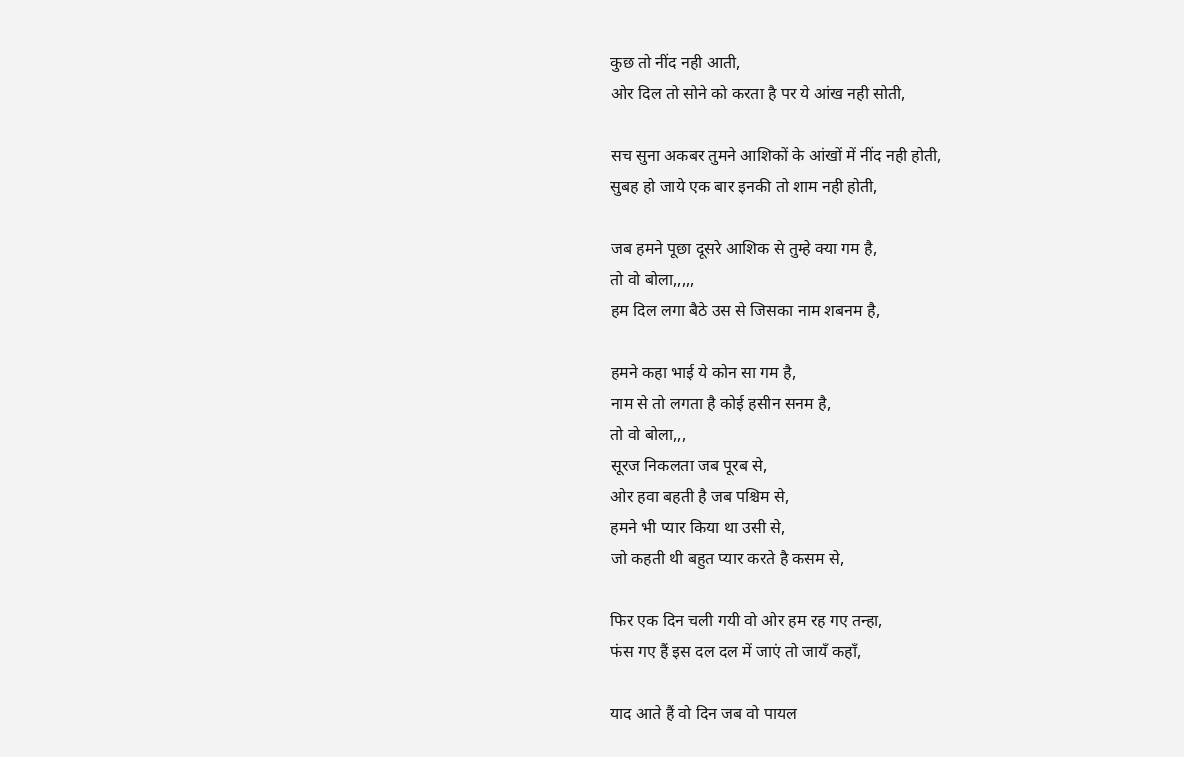कुछ तो नींद नही आती,
ओर दिल तो सोने को करता है पर ये आंख नही सोती,

सच सुना अकबर तुमने आशिकों के आंखों में नींद नही होती,
सुबह हो जाये एक बार इनकी तो शाम नही होती,

जब हमने पूछा दूसरे आशिक से तुम्हे क्या गम है,
तो वो बोला,,,,,
हम दिल लगा बैठे उस से जिसका नाम शबनम है,

हमने कहा भाई ये कोन सा गम है,
नाम से तो लगता है कोई हसीन सनम है,
तो वो बोला,,,
सूरज निकलता जब पूरब से,
ओर हवा बहती है जब पश्चिम से,
हमने भी प्यार किया था उसी से,
जो कहती थी बहुत प्यार करते है कसम से,

फिर एक दिन चली गयी वो ओर हम रह गए तन्हा,
फंस गए हैं इस दल दल में जाएं तो जायँ कहाँ,

याद आते हैं वो दिन जब वो पायल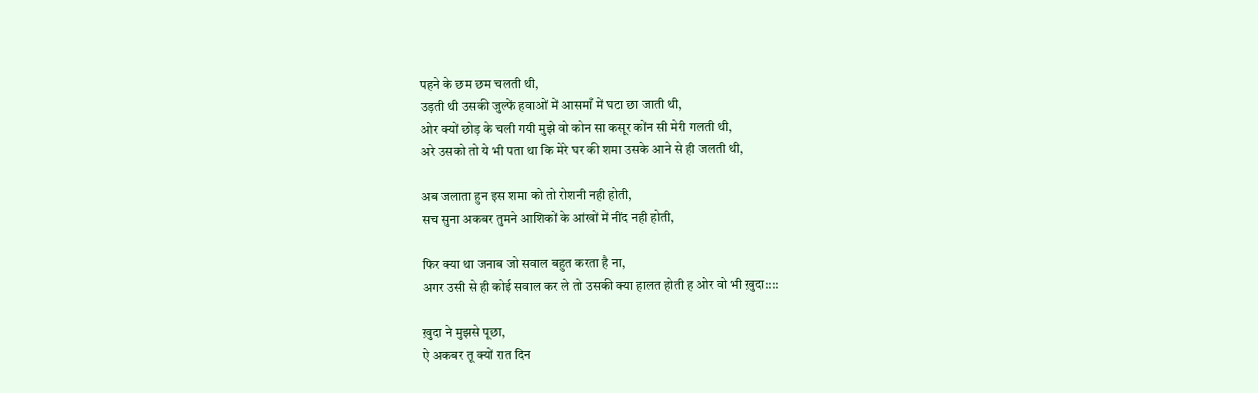पहने के छम छम चलती थी,
उड़ती थी उसकी जुल्फें हवाओं में आसमाँ में घटा छा जाती थी,
ओर क्यों छोड़ के चली गयी मुझे वो कोन सा कसूर कोंन सी मेरी गलती थी,
अरे उसको तो ये भी पता था कि मेरे घर की शमा उसके आने से ही जलती थी,

अब जलाता हुन इस शमा को तो रोशनी नही होती,
सच सुना अकबर तुमने आशिकों के आंखों में नींद नही होती,

फिर क्या था जनाब जो सवाल बहुत करता है ना,
अगर उसी से ही कोई सवाल कर ले तो उसकी क्या हालत होती ह ओर वो भी ख़ुदा::::

ख़ुदा ने मुझसे पूछा,
ऐ अकबर तू क्यों रात दिन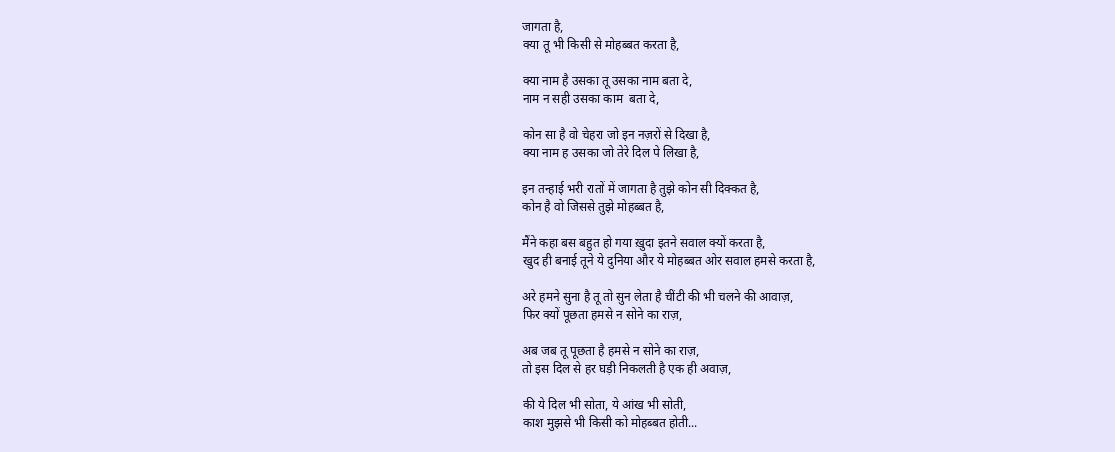जागता है,
क्या तू भी किसी से मोहब्बत करता है,

क्या नाम है उसका तू उसका नाम बता दे,
नाम न सही उसका काम  बता दे,

कोन सा है वो चेहरा जो इन नज़रों से दिखा है,
क्या नाम ह उसका जो तेरे दिल पे लिखा है,

इन तन्हाई भरी रातों में जागता है तुझे कोन सी दिक्कत है,
कोन है वो जिससे तुझे मोहब्बत है,

मैंने कहा बस बहुत हो गया ख़ुदा इतने सवाल क्यों करता है,
खुद ही बनाई तूने ये दुनिया और ये मोहब्बत ओर सवाल हमसे करता है,

अरे हमने सुना है तू तो सुन लेता है चींटी की भी चलने की आवाज़,
फिर क्यों पूछता हमसे न सोने का राज़,

अब जब तू पूछता है हमसे न सोने का राज़,
तो इस दिल से हर घड़ी निकलती है एक ही अवाज़,

की ये दिल भी सोता, ये आंख भी सोती,
काश मुझसे भी किसी को मोहब्बत होती...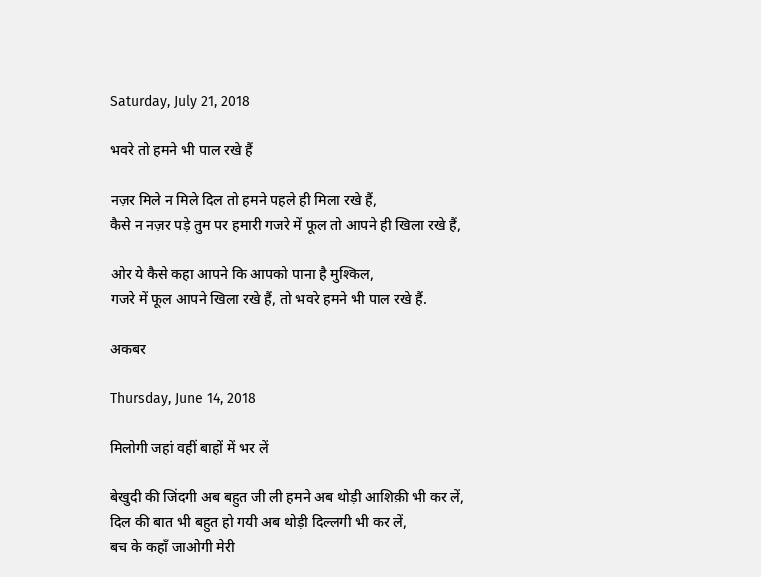Saturday, July 21, 2018

भवरे तो हमने भी पाल रखे हैं

नज़र मिले न मिले दिल तो हमने पहले ही मिला रखे हैं,
कैसे न नज़र पड़े तुम पर हमारी गजरे में फूल तो आपने ही खिला रखे हैं,

ओर ये कैसे कहा आपने कि आपको पाना है मुश्किल,
गजरे में फूल आपने खिला रखे हैं, तो भवरे हमने भी पाल रखे हैं.

अकबर

Thursday, June 14, 2018

मिलोगी जहां वहीं बाहों में भर लें

बेखुदी की जिंदगी अब बहुत जी ली हमने अब थोड़ी आशिक़ी भी कर लें,
दिल की बात भी बहुत हो गयी अब थोड़ी दिल्लगी भी कर लें,
बच के कहाँ जाओगी मेरी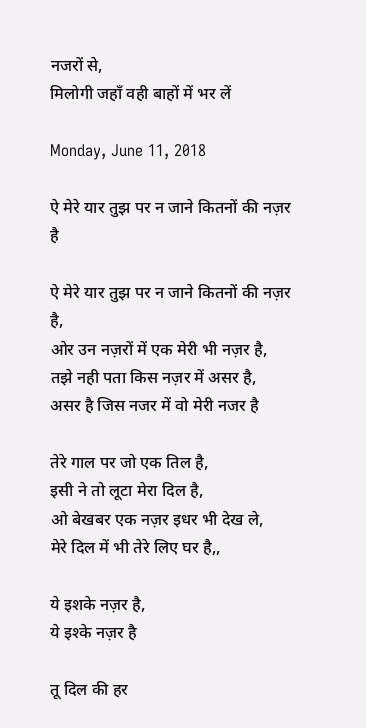नजरों से,
मिलोगी जहाँ वही बाहों में भर लें

Monday, June 11, 2018

ऐ मेरे यार तुझ पर न जाने कितनों की नज़र है

ऐ मेरे यार तुझ पर न जाने कितनों की नज़र है,
ओर उन नज़रों में एक मेरी भी नज़र है,
तझे नही पता किस नज़र में असर है,
असर है जिस नजर में वो मेरी नजर है

तेरे गाल पर जो एक तिल है,
इसी ने तो लूटा मेरा दिल है,
ओ बेखबर एक नज़र इधर भी देख ले,
मेरे दिल में भी तेरे लिए घर है,,

ये इशके नज़र है,
ये इश्के नज़र है

तू दिल की हर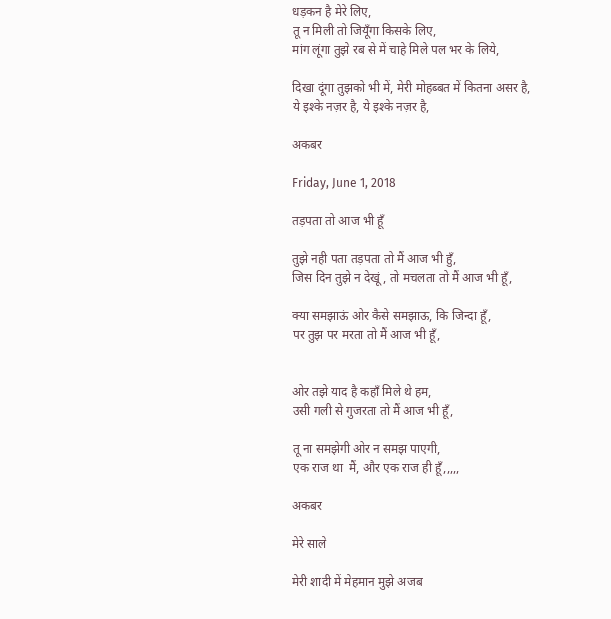धड़कन है मेरे लिए,
तू न मिली तो जियूँगा किसके लिए,
मांग लूंगा तुझे रब से में चाहे मिले पल भर के लिये,

दिखा दूंगा तुझको भी में, मेरी मोहब्बत में कितना असर है,
ये इश्के नज़र है, ये इश्के नज़र है,

अकबर

Friday, June 1, 2018

तड़पता तो आज भी हूँ

तुझे नही पता तड़पता तो मैं आज भी हुँ,
जिस दिन तुझे न देखूं, तो मचलता तो मैं आज भी हूँ,

क्या समझाऊं ओर कैसे समझाऊ, कि जिन्दा हूँ,
पर तुझ पर मरता तो मैं आज भी हूँ,


ओर तझे याद है कहाँ मिले थे हम,
उसी गली से गुजरता तो मैं आज भी हूँ,

तू ना समझेगी ओर न समझ पाएगी,
एक राज था  मैं, और एक राज ही हूँ,,,,,

अकबर

मेरे साले

मेरी शादी में मेहमान मुझे अजब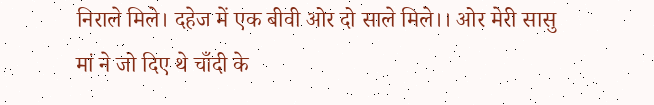निराले मिले। दहेज में एक बीवी ओर दो साले मिले।। ओर मेरी सासु मां ने जो दिए थे चाँदी के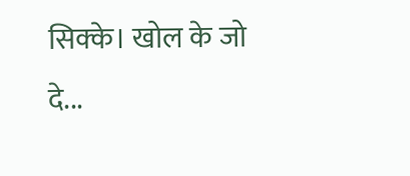सिक्के। खोल के जो दे...